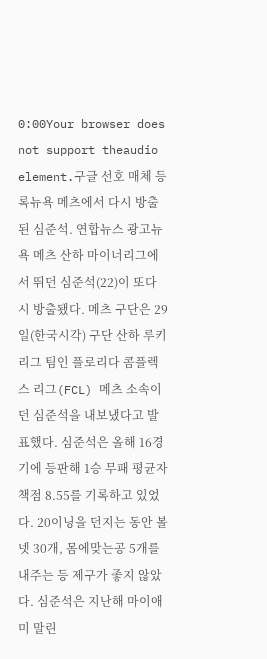0:00Your browser does not support theaudio element.구글 선호 매체 등록뉴욕 메츠에서 다시 방출된 심준석. 연합뉴스 광고뉴욕 메츠 산하 마이너리그에서 뛰던 심준석(22)이 또다시 방출됐다. 메츠 구단은 29일(한국시각) 구단 산하 루키리그 팀인 플로리다 콤플렉스 리그(FCL) 메츠 소속이던 심준석을 내보냈다고 발표했다. 심준석은 올해 16경기에 등판해 1승 무패 평균자책점 8.55를 기록하고 있었다. 20이닝을 던지는 동안 볼넷 30개, 몸에맞는공 5개를 내주는 등 제구가 좋지 않았다. 심준석은 지난해 마이애미 말린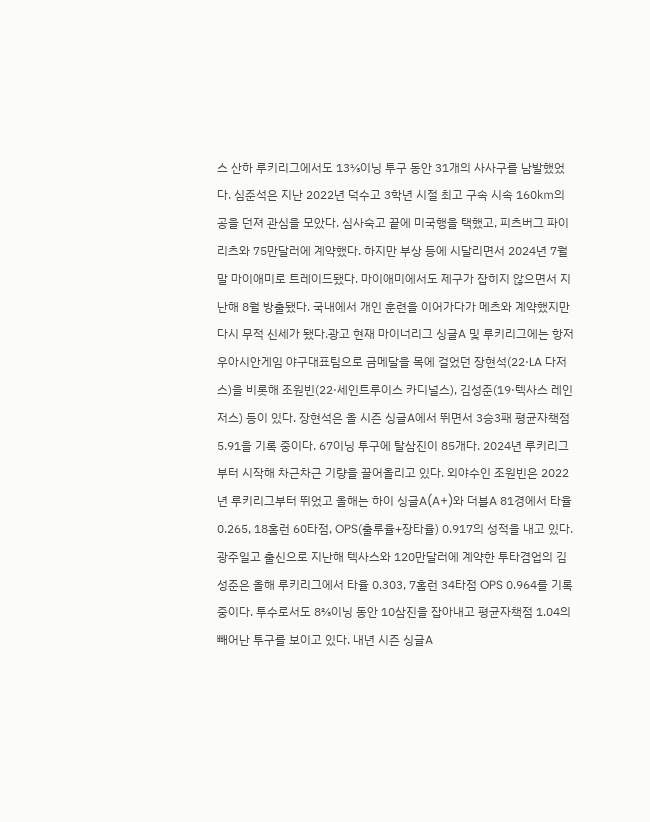스 산하 루키리그에서도 13⅓이닝 투구 동안 31개의 사사구를 남발했었다. 심준석은 지난 2022년 덕수고 3학년 시절 최고 구속 시속 160㎞의 공을 던져 관심을 모았다. 심사숙고 끝에 미국행을 택했고, 피츠버그 파이리츠와 75만달러에 계약했다. 하지만 부상 등에 시달리면서 2024년 7월 말 마이애미로 트레이드됐다. 마이애미에서도 제구가 잡히지 않으면서 지난해 8월 방출됐다. 국내에서 개인 훈련을 이어가다가 메츠와 계약했지만 다시 무적 신세가 됐다.광고 현재 마이너리그 싱글A 및 루키리그에는 항저우아시안게임 야구대표팀으로 금메달을 목에 걸었던 장현석(22·LA 다저스)을 비롯해 조원빈(22·세인트루이스 카디널스), 김성준(19·텍사스 레인저스) 등이 있다. 장현석은 올 시즌 싱글A에서 뛰면서 3승3패 평균자책점 5.91을 기록 중이다. 67이닝 투구에 탈삼진이 85개다. 2024년 루키리그부터 시작해 차근차근 기량을 끌어올리고 있다. 외야수인 조원빈은 2022년 루키리그부터 뛰었고 올해는 하이 싱글A(A+)와 더블A 81경에서 타율 0.265, 18홈런 60타점, OPS(출루율+장타율) 0.917의 성적을 내고 있다. 광주일고 출신으로 지난해 텍사스와 120만달러에 계약한 투타겸업의 김성준은 올해 루키리그에서 타율 0.303, 7홈런 34타점 OPS 0.964를 기록 중이다. 투수로서도 8⅔이닝 동안 10삼진을 잡아내고 평균자책점 1.04의 빼어난 투구를 보이고 있다. 내년 시즌 싱글A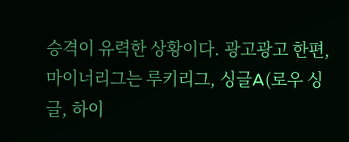승격이 유력한 상황이다. 광고광고 한편, 마이너리그는 루키리그, 싱글A(로우 싱글, 하이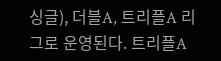싱글), 더블A, 트리플A 리그로 운영된다. 트리플A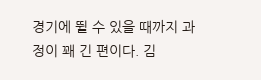경기에 뛸 수 있을 때까지 과정이 꽤 긴 편이다. 김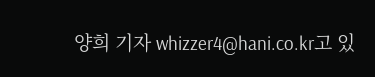양희 기자 whizzer4@hani.co.kr고 있